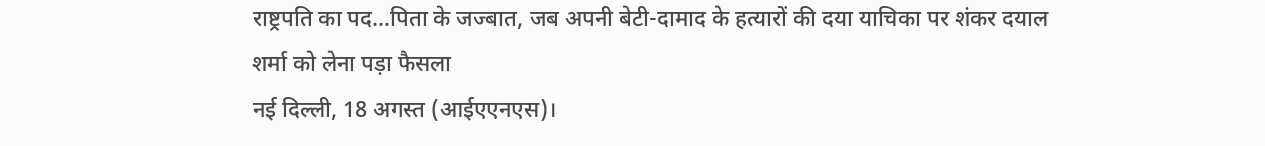राष्ट्रपति का पद…पिता के जज्बात, जब अपनी बेटी-दामाद के हत्यारों की दया याचिका पर शंकर दयाल शर्मा को लेना पड़ा फैसला
नई दिल्ली, 18 अगस्त (आईएएनएस)।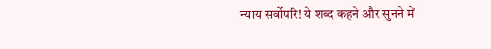न्याय सर्वोपरि! ये शब्द कहने और सुनने में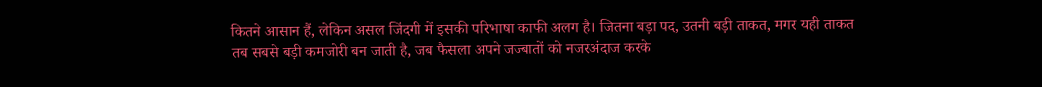कितने आसान हैं, लेकिन असल जिंदगी में इसकी परिभाषा काफी अलग है। जितना बड़ा पद, उतनी बड़ी ताकत, मगर यही ताकत तब सबसे बड़ी कमजोरी बन जाती है, जब फैसला अपने जज्बातों को नजरअंदाज करके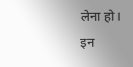लेना हो। इन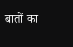बातों का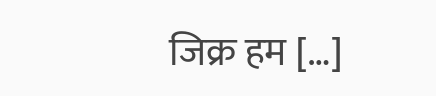जिक्र हम […]